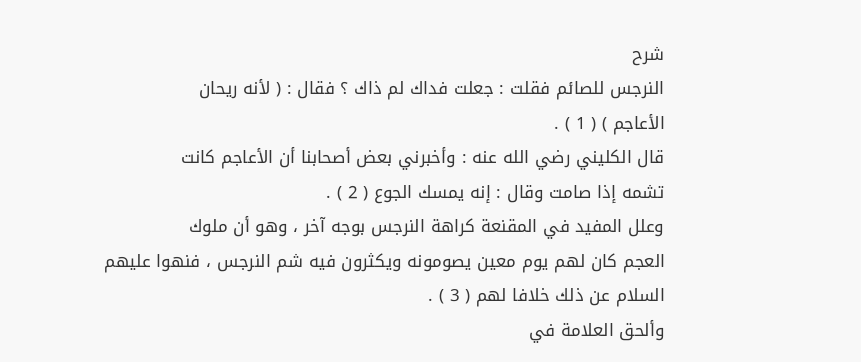شرح
النرجس للصائم فقلت : جعلت فداك لم ذاك ؟ فقال : ( لأنه ريحان
الأعاجم ) ( 1 ) .
قال الكليني رضي الله عنه : وأخبرني بعض أصحابنا أن الأعاجم كانت
تشمه إذا صامت وقال : إنه يمسك الجوع ( 2 ) .
وعلل المفيد في المقنعة كراهة النرجس بوجه آخر ، وهو أن ملوك
العجم كان لهم يوم معين يصومونه ويكثرون فيه شم النرجس ، فنهوا عليهم
السلام عن ذلك خلافا لهم ( 3 ) .
وألحق العلامة في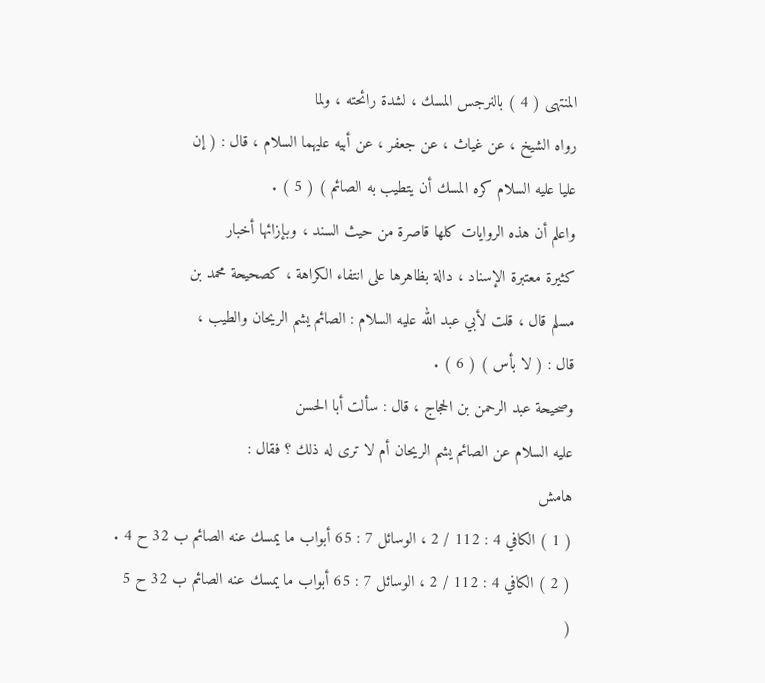المنتهى ( 4 ) بالنرجس المسك ، لشدة رائحته ، ولما
رواه الشيخ ، عن غياث ، عن جعفر ، عن أبيه عليهما السلام ، قال : ( إن
عليا عليه السلام كره المسك أن يتطيب به الصائم ) ( 5 ) .
واعلم أن هذه الروايات كلها قاصرة من حيث السند ، وبإزائها أخبار
كثيرة معتبرة الإسناد ، دالة بظاهرها على انتفاء الكراهة ، كصحيحة محمد بن
مسلم قال ، قلت لأبي عبد الله عليه السلام : الصائم يشم الريحان والطيب ،
قال : ( لا بأس ) ( 6 ) .
وصحيحة عبد الرحمن بن الحجاج ، قال : سألت أبا الحسن
عليه السلام عن الصائم يشم الريحان أم لا ترى له ذلك ؟ فقال :
هامش
( 1 ) الكافي 4 : 112 / 2 ، الوسائل 7 : 65 أبواب ما يمسك عنه الصائم ب 32 ح 4 .
( 2 ) الكافي 4 : 112 / 2 ، الوسائل 7 : 65 أبواب ما يمسك عنه الصائم ب 32 ح 5
(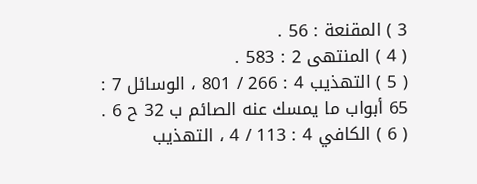3 ) المقنعة : 56 .
( 4 ) المنتهى 2 : 583 .
( 5 ) التهذيب 4 : 266 / 801 ، الوسائل 7 : 65 أبواب ما يمسك عنه الصائم ب 32 ح 6 .
( 6 ) الكافي 4 : 113 / 4 ، التهذيب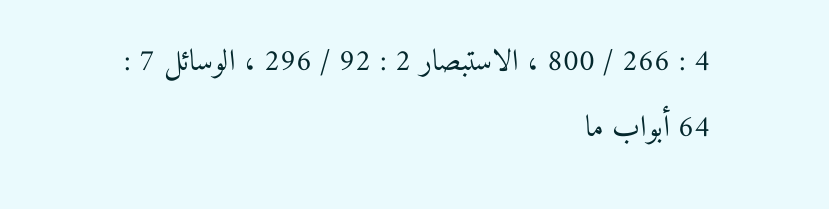4 : 266 / 800 ، الاستبصار 2 : 92 / 296 ، الوسائل 7 :
64 أبواب ما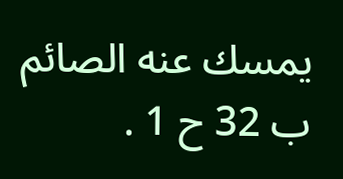يمسك عنه الصائم ب 32 ح 1 .